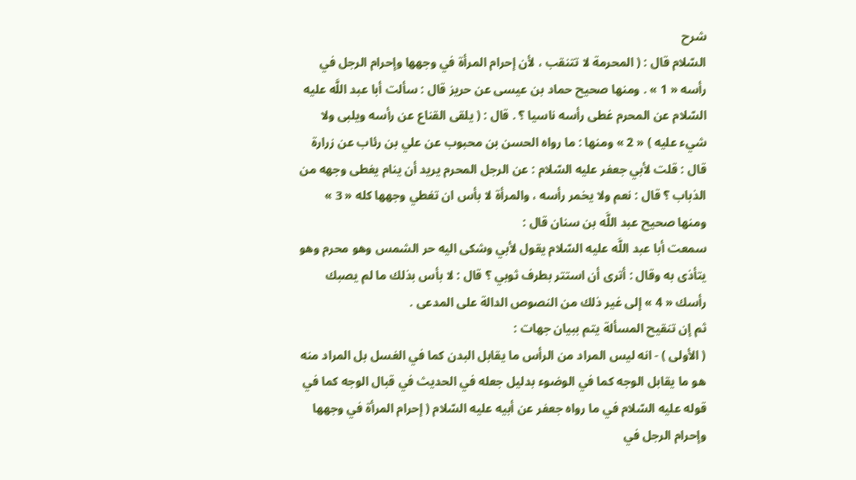شرح
السّلام قال : ( المحرمة لا تتنقب ، لأن إحرام المرأة في وجهها وإحرام الرجل في رأسه « 1 » . ومنها صحيح حماد بن عيسى عن حريز قال : سألت أبا عبد اللَّه عليه السّلام عن المحرم غطى رأسه ناسيا ؟ . قال : ( يلقى القناع عن رأسه ويلبى ولا شيء عليه ) « 2 » ومنها : ما رواه الحسن بن محبوب عن علي بن رئاب عن زرارة قال : قلت لأبي جعفر عليه السّلام : عن الرجل المحرم يريد أن ينام يغطى وجهه من الذباب ؟ قال : نعم ولا يخمر رأسه ، والمرأة لا بأس ان تغطي وجهها كله « 3 » ومنها صحيح عبد اللَّه بن سنان قال :
سمعت أبا عبد اللَّه عليه السّلام يقول لأبي وشكى اليه حر الشمس وهو محرم وهو يتأذى به وقال : أترى أن استتر بطرف ثوبي ؟ قال : لا بأس بذلك ما لم يصبك رأسك « 4 » إلى غير ذلك من النصوص الدالة على المدعى .
ثم إن تنقيح المسألة يتم ببيان جهات :
( الأولى ) - انه ليس المراد من الرأس ما يقابل البدن كما في الغسل بل المراد منه هو ما يقابل الوجه كما في الوضوء بدليل جعله في الحديث في قبال الوجه كما في قوله عليه السّلام في ما رواه جعفر عن أبيه عليه السّلام ( إحرام المرأة في وجهها وإحرام الرجل في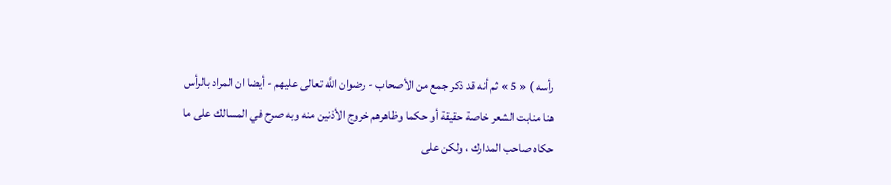رأسه ) « 5 » ثم أنه قد ذكر جمع من الأصحاب - رضوان اللَّه تعالى عليهم - أيضا ان المراد بالرأس هنا منابت الشعر خاصة حقيقة أو حكما وظاهرهم خروج الأذنين منه وبه صرح في المسالك على ما حكاه صاحب المدارك ، ولكن على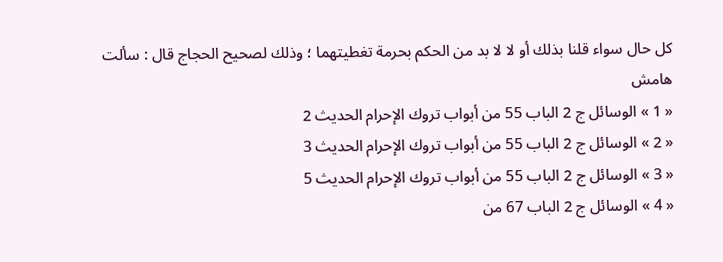كل حال سواء قلنا بذلك أو لا لا بد من الحكم بحرمة تغطيتهما ؛ وذلك لصحيح الحجاج قال : سألت
هامش
« 1 » الوسائل ج 2 الباب 55 من أبواب تروك الإحرام الحديث 2
« 2 » الوسائل ج 2 الباب 55 من أبواب تروك الإحرام الحديث 3
« 3 » الوسائل ج 2 الباب 55 من أبواب تروك الإحرام الحديث 5
« 4 » الوسائل ج 2 الباب 67 من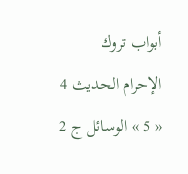أبواب تروك الإحرام الحديث 4
« 5 » الوسائل ج 2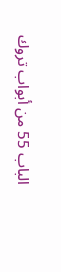الباب 55 من أبواب تروك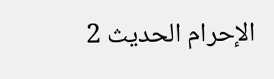الإحرام الحديث 2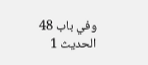وفي باب 48 الحديث 1